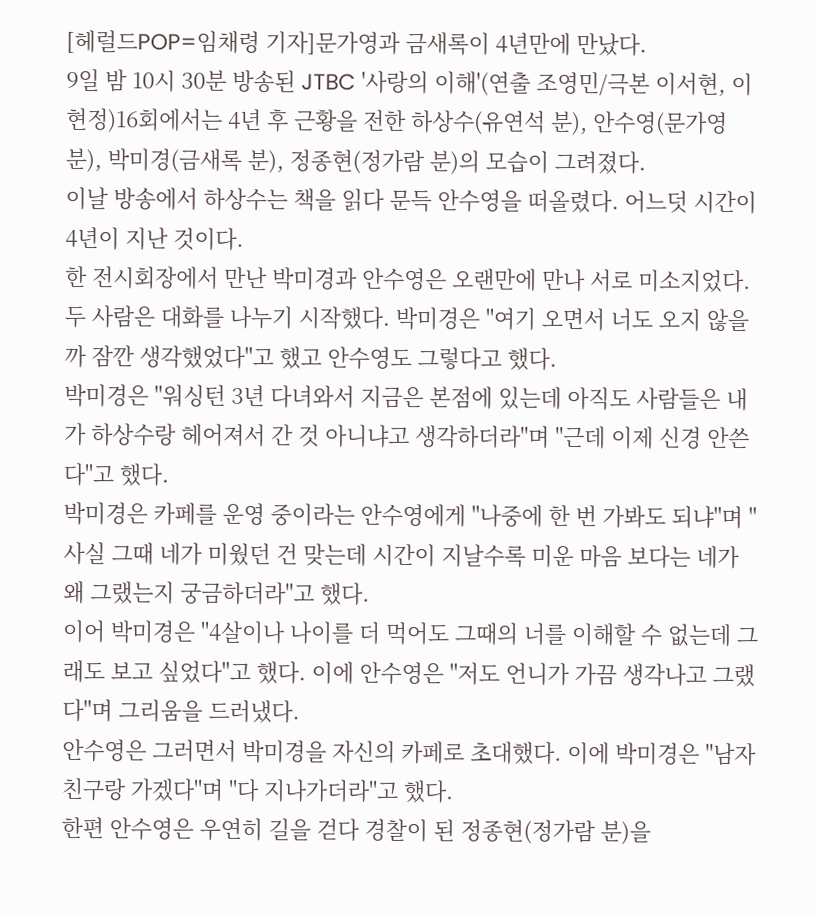[헤럴드POP=임채령 기자]문가영과 금새록이 4년만에 만났다.
9일 밤 10시 30분 방송된 JTBC '사랑의 이해'(연출 조영민/극본 이서현, 이현정)16회에서는 4년 후 근황을 전한 하상수(유연석 분), 안수영(문가영 분), 박미경(금새록 분), 정종현(정가람 분)의 모습이 그려졌다.
이날 방송에서 하상수는 책을 읽다 문득 안수영을 떠올렸다. 어느덧 시간이 4년이 지난 것이다.
한 전시회장에서 만난 박미경과 안수영은 오랜만에 만나 서로 미소지었다. 두 사람은 대화를 나누기 시작했다. 박미경은 "여기 오면서 너도 오지 않을까 잠깐 생각했었다"고 했고 안수영도 그렇다고 했다.
박미경은 "워싱턴 3년 다녀와서 지금은 본점에 있는데 아직도 사람들은 내가 하상수랑 헤어져서 간 것 아니냐고 생각하더라"며 "근데 이제 신경 안쓴다"고 했다.
박미경은 카페를 운영 중이라는 안수영에게 "나중에 한 번 가봐도 되냐"며 "사실 그때 네가 미웠던 건 맞는데 시간이 지날수록 미운 마음 보다는 네가 왜 그랬는지 궁금하더라"고 했다.
이어 박미경은 "4살이나 나이를 더 먹어도 그때의 너를 이해할 수 없는데 그래도 보고 싶었다"고 했다. 이에 안수영은 "저도 언니가 가끔 생각나고 그랬다"며 그리움을 드러냈다.
안수영은 그러면서 박미경을 자신의 카페로 초대했다. 이에 박미경은 "남자친구랑 가겠다"며 "다 지나가더라"고 했다.
한편 안수영은 우연히 길을 걷다 경찰이 된 정종현(정가람 분)을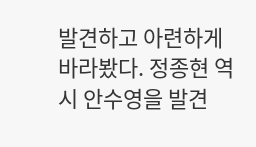발견하고 아련하게 바라봤다. 정종현 역시 안수영을 발견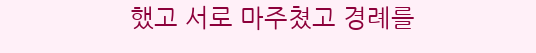했고 서로 마주쳤고 경례를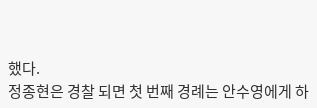했다.
정종현은 경찰 되면 첫 번째 경례는 안수영에게 하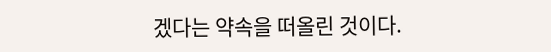겠다는 약속을 떠올린 것이다.